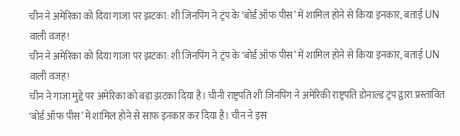चीन ने अमेरिका को दिया गाजा पर झटका: शी जिनपिंग ने ट्रंप के ‘बोर्ड ऑफ पीस’ में शामिल होने से किया इनकार, बताई UN वाली वजह!
चीन ने अमेरिका को दिया गाजा पर झटका: शी जिनपिंग ने ट्रंप के ‘बोर्ड ऑफ पीस’ में शामिल होने से किया इनकार, बताई UN वाली वजह!
चीन ने गाजा मुद्दे पर अमेरिका को बड़ा झटका दिया है। चीनी राष्ट्रपति शी जिनपिंग ने अमेरिकी राष्ट्रपति डोनाल्ड ट्रंप द्वारा प्रस्तावित ‘बोर्ड ऑफ पीस’ में शामिल होने से साफ इनकार कर दिया है। चीन ने इस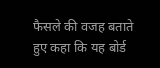फैसले की वजह बताते हुए कहा कि यह बोर्ड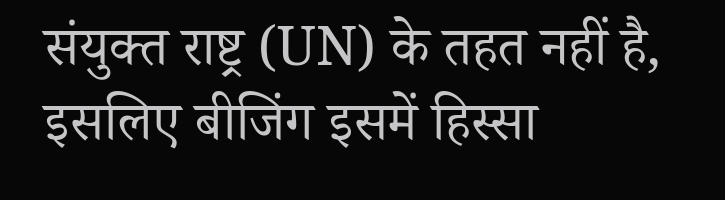संयुक्त राष्ट्र (UN) के तहत नहीं है, इसलिए बीजिंग इसमें हिस्सा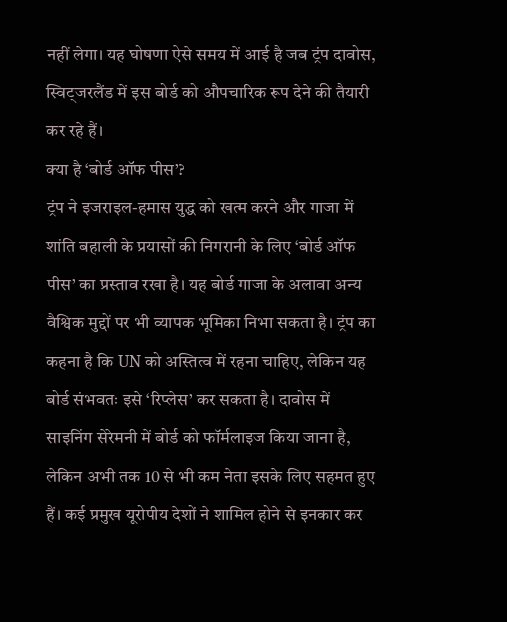नहीं लेगा। यह घोषणा ऐसे समय में आई है जब ट्रंप दावोस, स्विट्जरलैंड में इस बोर्ड को औपचारिक रूप देने की तैयारी कर रहे हैं।
क्या है ‘बोर्ड ऑफ पीस’?
ट्रंप ने इजराइल-हमास युद्ध को खत्म करने और गाजा में शांति बहाली के प्रयासों की निगरानी के लिए ‘बोर्ड ऑफ पीस’ का प्रस्ताव रखा है। यह बोर्ड गाजा के अलावा अन्य वैश्विक मुद्दों पर भी व्यापक भूमिका निभा सकता है। ट्रंप का कहना है कि UN को अस्तित्व में रहना चाहिए, लेकिन यह बोर्ड संभवतः इसे ‘रिप्लेस’ कर सकता है। दावोस में साइनिंग सेरेमनी में बोर्ड को फॉर्मलाइज किया जाना है, लेकिन अभी तक 10 से भी कम नेता इसके लिए सहमत हुए हैं। कई प्रमुख यूरोपीय देशों ने शामिल होने से इनकार कर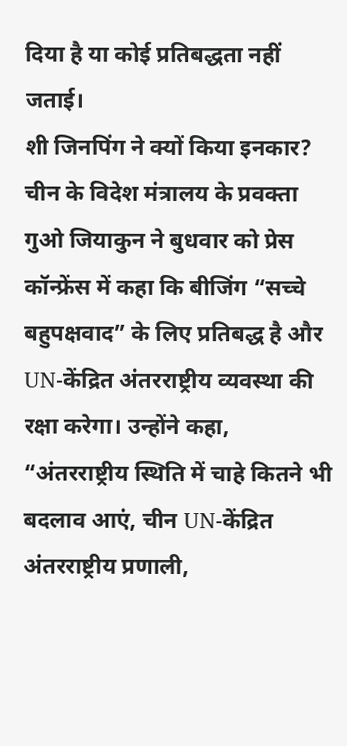दिया है या कोई प्रतिबद्धता नहीं जताई।
शी जिनपिंग ने क्यों किया इनकार?
चीन के विदेश मंत्रालय के प्रवक्ता गुओ जियाकुन ने बुधवार को प्रेस कॉन्फ्रेंस में कहा कि बीजिंग “सच्चे बहुपक्षवाद” के लिए प्रतिबद्ध है और UN-केंद्रित अंतरराष्ट्रीय व्यवस्था की रक्षा करेगा। उन्होंने कहा, “अंतरराष्ट्रीय स्थिति में चाहे कितने भी बदलाव आएं, चीन UN-केंद्रित अंतरराष्ट्रीय प्रणाली,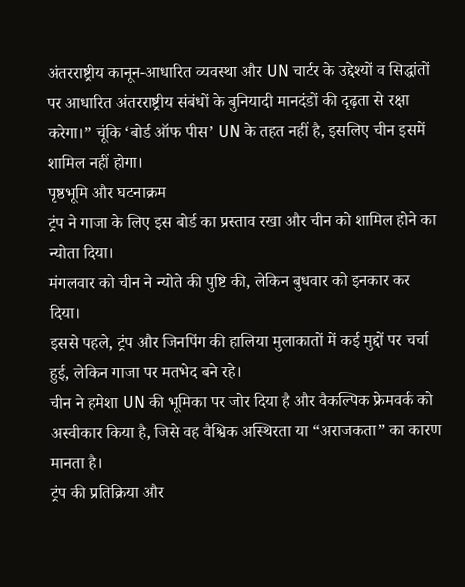अंतरराष्ट्रीय कानून-आधारित व्यवस्था और UN चार्टर के उद्देश्यों व सिद्धांतों पर आधारित अंतरराष्ट्रीय संबंधों के बुनियादी मानदंडों की दृढ़ता से रक्षा करेगा।” चूंकि ‘बोर्ड ऑफ पीस’ UN के तहत नहीं है, इसलिए चीन इसमें शामिल नहीं होगा।
पृष्ठभूमि और घटनाक्रम
ट्रंप ने गाजा के लिए इस बोर्ड का प्रस्ताव रखा और चीन को शामिल होने का न्योता दिया।
मंगलवार को चीन ने न्योते की पुष्टि की, लेकिन बुधवार को इनकार कर दिया।
इससे पहले, ट्रंप और जिनपिंग की हालिया मुलाकातों में कई मुद्दों पर चर्चा हुई, लेकिन गाजा पर मतभेद बने रहे।
चीन ने हमेशा UN की भूमिका पर जोर दिया है और वैकल्पिक फ्रेमवर्क को अस्वीकार किया है, जिसे वह वैश्विक अस्थिरता या “अराजकता” का कारण मानता है।
ट्रंप की प्रतिक्रिया और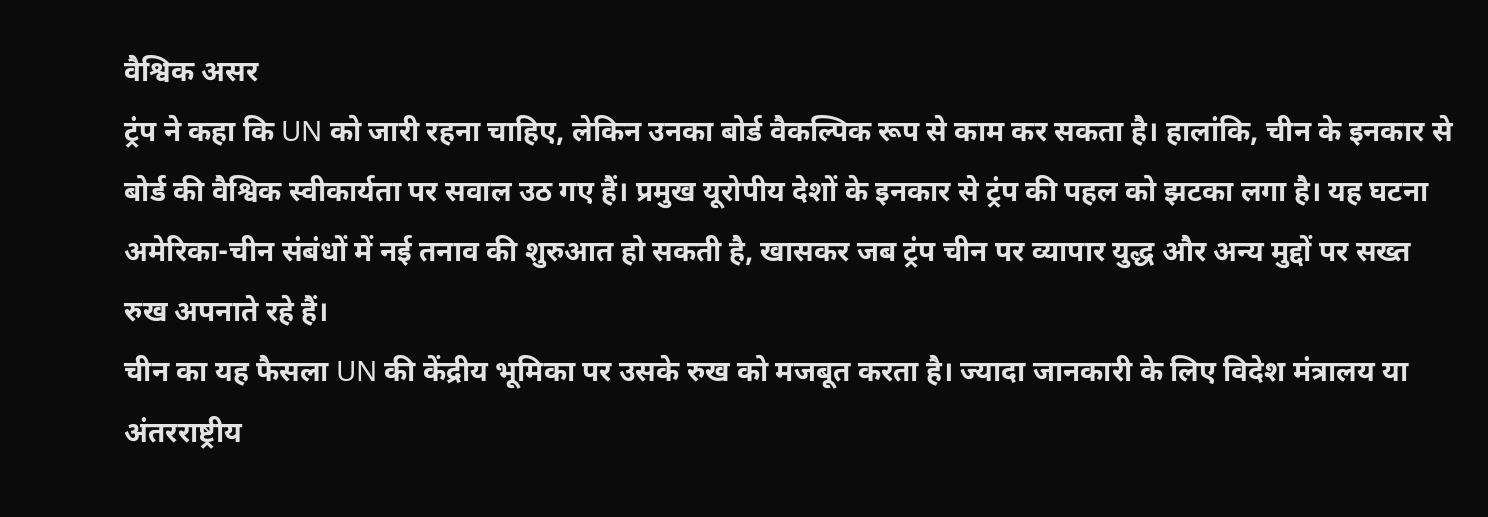वैश्विक असर
ट्रंप ने कहा कि UN को जारी रहना चाहिए, लेकिन उनका बोर्ड वैकल्पिक रूप से काम कर सकता है। हालांकि, चीन के इनकार से बोर्ड की वैश्विक स्वीकार्यता पर सवाल उठ गए हैं। प्रमुख यूरोपीय देशों के इनकार से ट्रंप की पहल को झटका लगा है। यह घटना अमेरिका-चीन संबंधों में नई तनाव की शुरुआत हो सकती है, खासकर जब ट्रंप चीन पर व्यापार युद्ध और अन्य मुद्दों पर सख्त रुख अपनाते रहे हैं।
चीन का यह फैसला UN की केंद्रीय भूमिका पर उसके रुख को मजबूत करता है। ज्यादा जानकारी के लिए विदेश मंत्रालय या अंतरराष्ट्रीय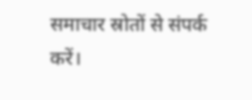समाचार स्रोतों से संपर्क करें।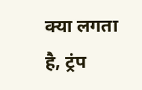क्या लगता है, ट्रंप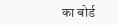का बोर्ड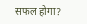सफल होगा?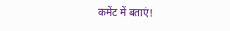कमेंट में बताएं!